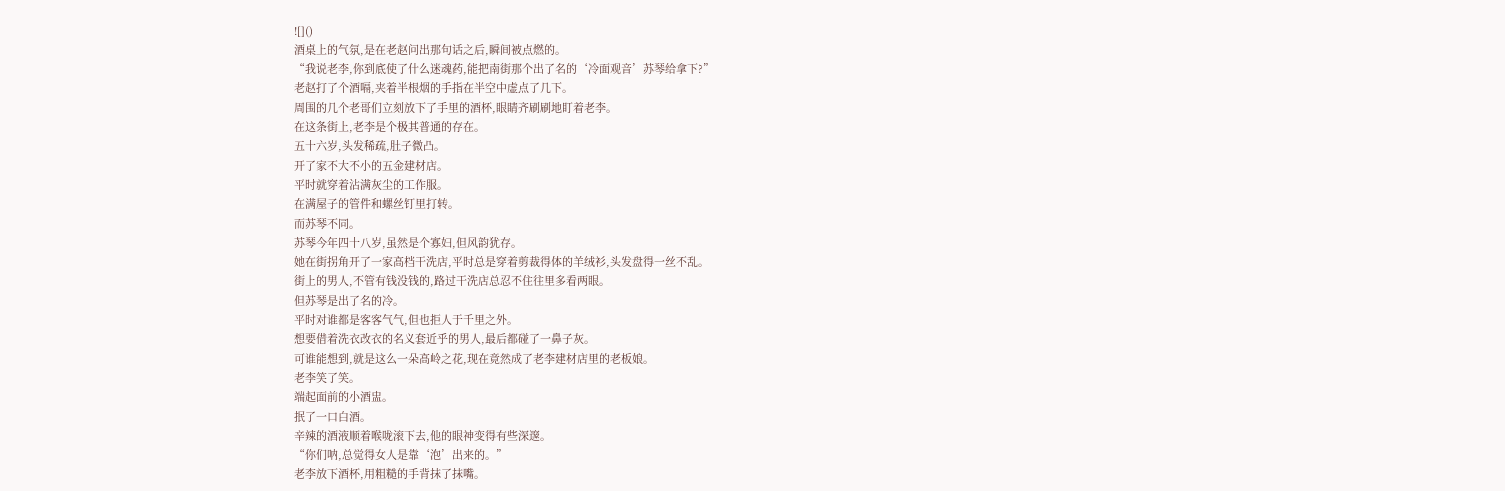![]()
酒桌上的气氛,是在老赵问出那句话之后,瞬间被点燃的。
“我说老李,你到底使了什么迷魂药,能把南街那个出了名的‘冷面观音’苏琴给拿下?”
老赵打了个酒嗝,夹着半根烟的手指在半空中虚点了几下。
周围的几个老哥们立刻放下了手里的酒杯,眼睛齐刷刷地盯着老李。
在这条街上,老李是个极其普通的存在。
五十六岁,头发稀疏,肚子微凸。
开了家不大不小的五金建材店。
平时就穿着沾满灰尘的工作服。
在满屋子的管件和螺丝钉里打转。
而苏琴不同。
苏琴今年四十八岁,虽然是个寡妇,但风韵犹存。
她在街拐角开了一家高档干洗店,平时总是穿着剪裁得体的羊绒衫,头发盘得一丝不乱。
街上的男人,不管有钱没钱的,路过干洗店总忍不住往里多看两眼。
但苏琴是出了名的冷。
平时对谁都是客客气气,但也拒人于千里之外。
想要借着洗衣改衣的名义套近乎的男人,最后都碰了一鼻子灰。
可谁能想到,就是这么一朵高岭之花,现在竟然成了老李建材店里的老板娘。
老李笑了笑。
端起面前的小酒盅。
抿了一口白酒。
辛辣的酒液顺着喉咙滚下去,他的眼神变得有些深邃。
“你们呐,总觉得女人是靠‘泡’出来的。”
老李放下酒杯,用粗糙的手背抹了抹嘴。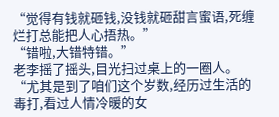“觉得有钱就砸钱,没钱就砸甜言蜜语,死缠烂打总能把人心捂热。”
“错啦,大错特错。”
老李摇了摇头,目光扫过桌上的一圈人。
“尤其是到了咱们这个岁数,经历过生活的毒打,看过人情冷暖的女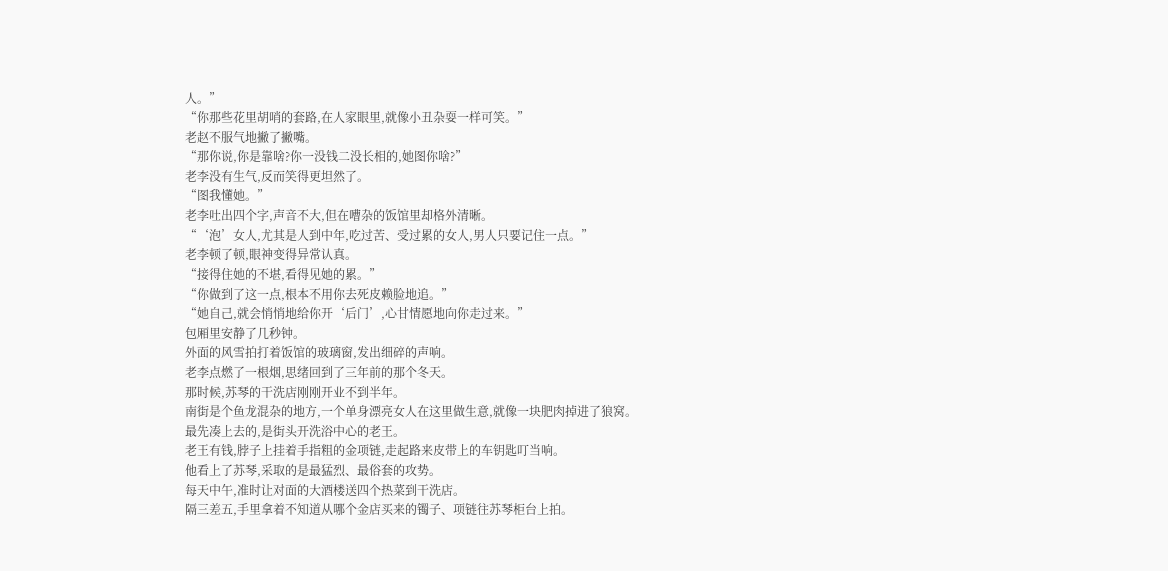人。”
“你那些花里胡哨的套路,在人家眼里,就像小丑杂耍一样可笑。”
老赵不服气地撇了撇嘴。
“那你说,你是靠啥?你一没钱二没长相的,她图你啥?”
老李没有生气,反而笑得更坦然了。
“图我懂她。”
老李吐出四个字,声音不大,但在嘈杂的饭馆里却格外清晰。
“‘泡’女人,尤其是人到中年,吃过苦、受过累的女人,男人只要记住一点。”
老李顿了顿,眼神变得异常认真。
“接得住她的不堪,看得见她的累。”
“你做到了这一点,根本不用你去死皮赖脸地追。”
“她自己,就会悄悄地给你开‘后门’,心甘情愿地向你走过来。”
包厢里安静了几秒钟。
外面的风雪拍打着饭馆的玻璃窗,发出细碎的声响。
老李点燃了一根烟,思绪回到了三年前的那个冬天。
那时候,苏琴的干洗店刚刚开业不到半年。
南街是个鱼龙混杂的地方,一个单身漂亮女人在这里做生意,就像一块肥肉掉进了狼窝。
最先凑上去的,是街头开洗浴中心的老王。
老王有钱,脖子上挂着手指粗的金项链,走起路来皮带上的车钥匙叮当响。
他看上了苏琴,采取的是最猛烈、最俗套的攻势。
每天中午,准时让对面的大酒楼送四个热菜到干洗店。
隔三差五,手里拿着不知道从哪个金店买来的镯子、项链往苏琴柜台上拍。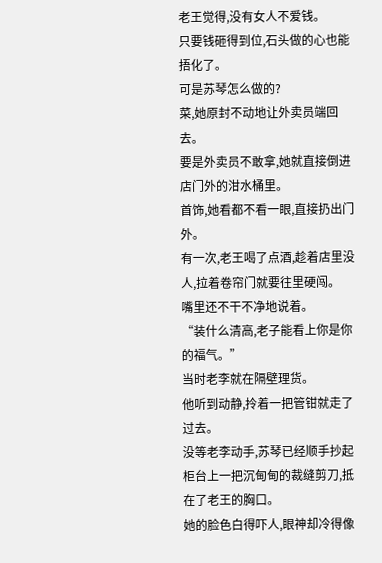老王觉得,没有女人不爱钱。
只要钱砸得到位,石头做的心也能捂化了。
可是苏琴怎么做的?
菜,她原封不动地让外卖员端回去。
要是外卖员不敢拿,她就直接倒进店门外的泔水桶里。
首饰,她看都不看一眼,直接扔出门外。
有一次,老王喝了点酒,趁着店里没人,拉着卷帘门就要往里硬闯。
嘴里还不干不净地说着。
“装什么清高,老子能看上你是你的福气。”
当时老李就在隔壁理货。
他听到动静,拎着一把管钳就走了过去。
没等老李动手,苏琴已经顺手抄起柜台上一把沉甸甸的裁缝剪刀,抵在了老王的胸口。
她的脸色白得吓人,眼神却冷得像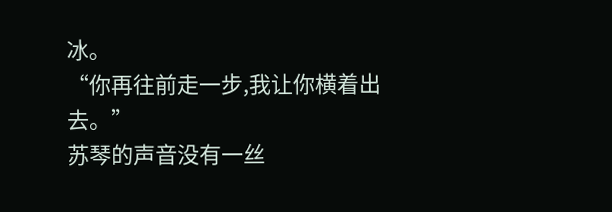冰。
“你再往前走一步,我让你横着出去。”
苏琴的声音没有一丝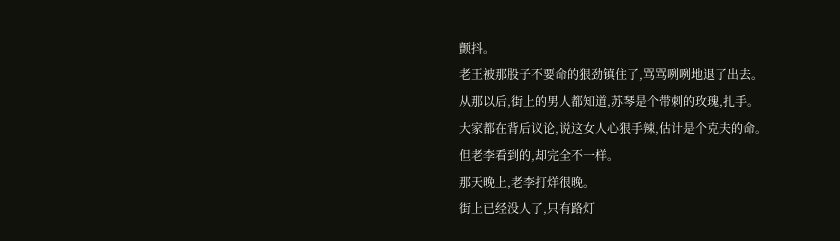颤抖。
老王被那股子不要命的狠劲镇住了,骂骂咧咧地退了出去。
从那以后,街上的男人都知道,苏琴是个带刺的玫瑰,扎手。
大家都在背后议论,说这女人心狠手辣,估计是个克夫的命。
但老李看到的,却完全不一样。
那天晚上,老李打烊很晚。
街上已经没人了,只有路灯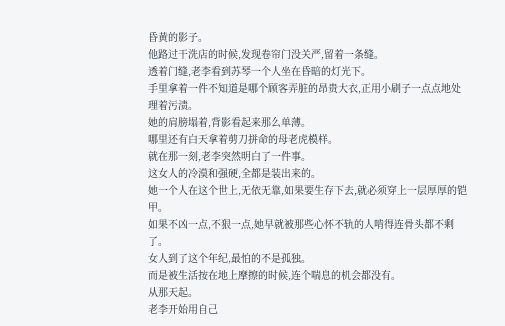昏黄的影子。
他路过干洗店的时候,发现卷帘门没关严,留着一条缝。
透着门缝,老李看到苏琴一个人坐在昏暗的灯光下。
手里拿着一件不知道是哪个顾客弄脏的昂贵大衣,正用小刷子一点点地处理着污渍。
她的肩膀塌着,背影看起来那么单薄。
哪里还有白天拿着剪刀拼命的母老虎模样。
就在那一刻,老李突然明白了一件事。
这女人的冷漠和强硬,全都是装出来的。
她一个人在这个世上,无依无靠,如果要生存下去,就必须穿上一层厚厚的铠甲。
如果不凶一点,不狠一点,她早就被那些心怀不轨的人啃得连骨头都不剩了。
女人到了这个年纪,最怕的不是孤独。
而是被生活按在地上摩擦的时候,连个喘息的机会都没有。
从那天起。
老李开始用自己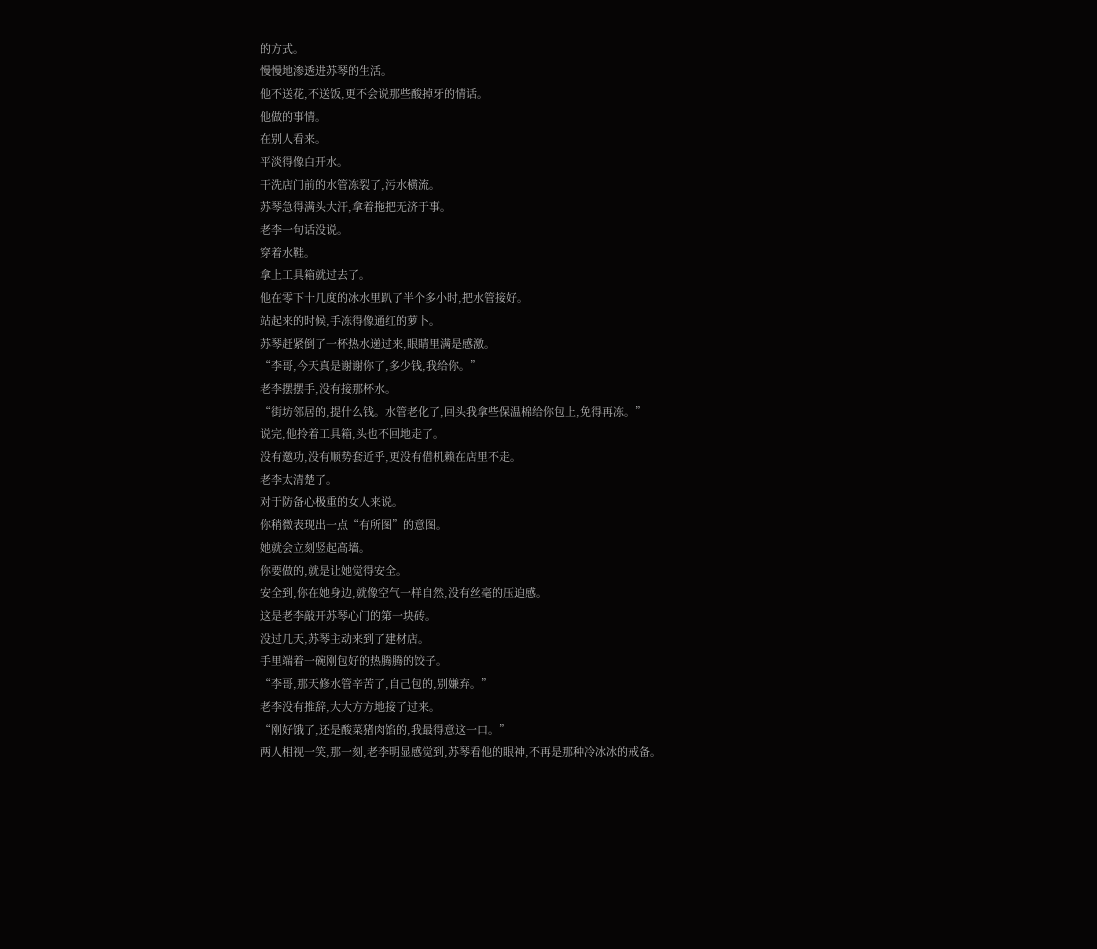的方式。
慢慢地渗透进苏琴的生活。
他不送花,不送饭,更不会说那些酸掉牙的情话。
他做的事情。
在别人看来。
平淡得像白开水。
干洗店门前的水管冻裂了,污水横流。
苏琴急得满头大汗,拿着拖把无济于事。
老李一句话没说。
穿着水鞋。
拿上工具箱就过去了。
他在零下十几度的冰水里趴了半个多小时,把水管接好。
站起来的时候,手冻得像通红的萝卜。
苏琴赶紧倒了一杯热水递过来,眼睛里满是感激。
“李哥,今天真是谢谢你了,多少钱,我给你。”
老李摆摆手,没有接那杯水。
“街坊邻居的,提什么钱。水管老化了,回头我拿些保温棉给你包上,免得再冻。”
说完,他拎着工具箱,头也不回地走了。
没有邀功,没有顺势套近乎,更没有借机赖在店里不走。
老李太清楚了。
对于防备心极重的女人来说。
你稍微表现出一点“有所图”的意图。
她就会立刻竖起高墙。
你要做的,就是让她觉得安全。
安全到,你在她身边,就像空气一样自然,没有丝毫的压迫感。
这是老李敲开苏琴心门的第一块砖。
没过几天,苏琴主动来到了建材店。
手里端着一碗刚包好的热腾腾的饺子。
“李哥,那天修水管辛苦了,自己包的,别嫌弃。”
老李没有推辞,大大方方地接了过来。
“刚好饿了,还是酸菜猪肉馅的,我最得意这一口。”
两人相视一笑,那一刻,老李明显感觉到,苏琴看他的眼神,不再是那种冷冰冰的戒备。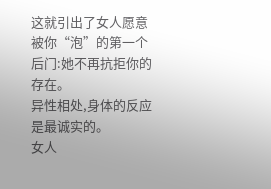这就引出了女人愿意被你“泡”的第一个后门:她不再抗拒你的存在。
异性相处,身体的反应是最诚实的。
女人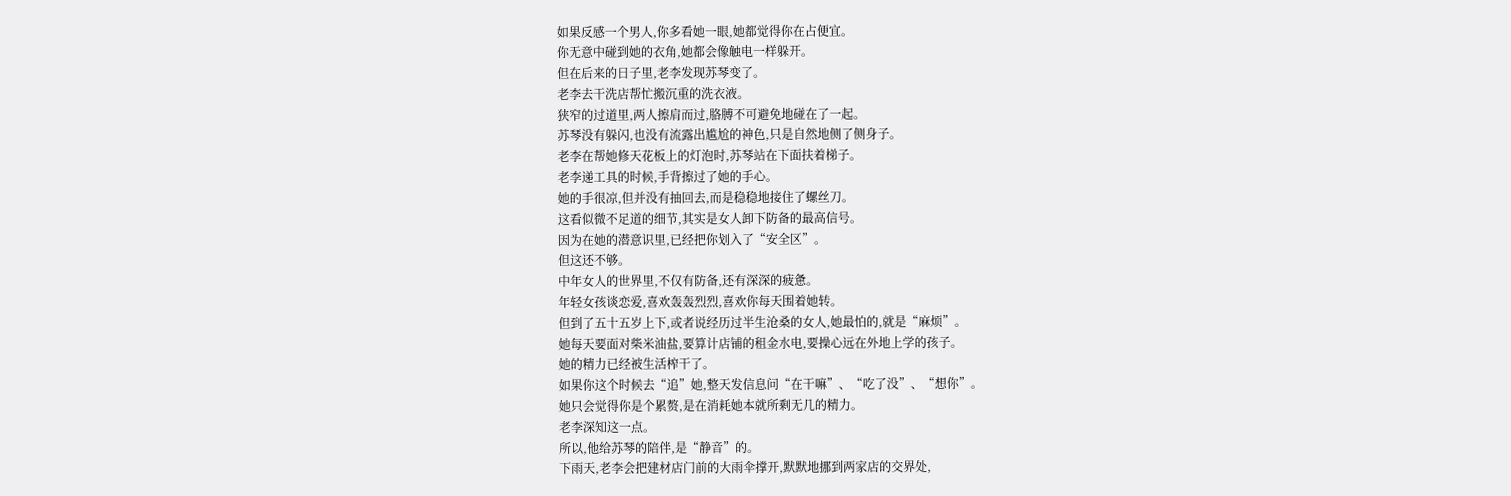如果反感一个男人,你多看她一眼,她都觉得你在占便宜。
你无意中碰到她的衣角,她都会像触电一样躲开。
但在后来的日子里,老李发现苏琴变了。
老李去干洗店帮忙搬沉重的洗衣液。
狭窄的过道里,两人擦肩而过,胳膊不可避免地碰在了一起。
苏琴没有躲闪,也没有流露出尴尬的神色,只是自然地侧了侧身子。
老李在帮她修天花板上的灯泡时,苏琴站在下面扶着梯子。
老李递工具的时候,手背擦过了她的手心。
她的手很凉,但并没有抽回去,而是稳稳地接住了螺丝刀。
这看似微不足道的细节,其实是女人卸下防备的最高信号。
因为在她的潜意识里,已经把你划入了“安全区”。
但这还不够。
中年女人的世界里,不仅有防备,还有深深的疲惫。
年轻女孩谈恋爱,喜欢轰轰烈烈,喜欢你每天围着她转。
但到了五十五岁上下,或者说经历过半生沧桑的女人,她最怕的,就是“麻烦”。
她每天要面对柴米油盐,要算计店铺的租金水电,要操心远在外地上学的孩子。
她的精力已经被生活榨干了。
如果你这个时候去“追”她,整天发信息问“在干嘛”、“吃了没”、“想你”。
她只会觉得你是个累赘,是在消耗她本就所剩无几的精力。
老李深知这一点。
所以,他给苏琴的陪伴,是“静音”的。
下雨天,老李会把建材店门前的大雨伞撑开,默默地挪到两家店的交界处,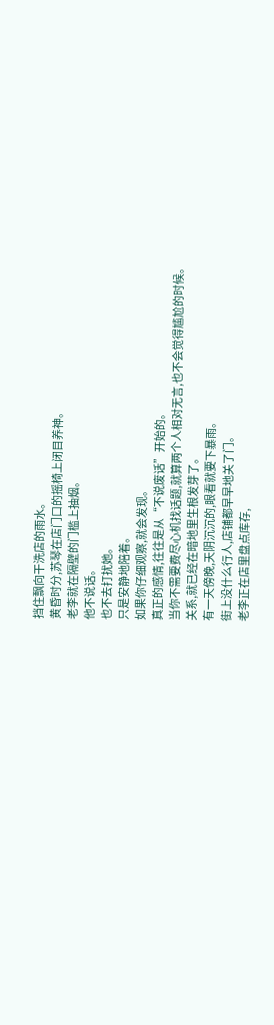挡住飘向干洗店的雨水。
黄昏时分,苏琴在店门口的摇椅上闭目养神。
老李就在隔壁的门槛上抽烟。
他不说话。
也不去打扰她。
只是安静地陪着。
如果你仔细观察,就会发现。
真正的感情,往往是从“不说废话”开始的。
当你不需要费尽心机找话题,就算两个人相对无言,也不会觉得尴尬的时候。
关系,就已经在暗地里生根发芽了。
有一天傍晚,天阴沉沉的,眼看就要下暴雨。
街上没什么行人,店铺都早早地关了门。
老李正在店里盘点库存,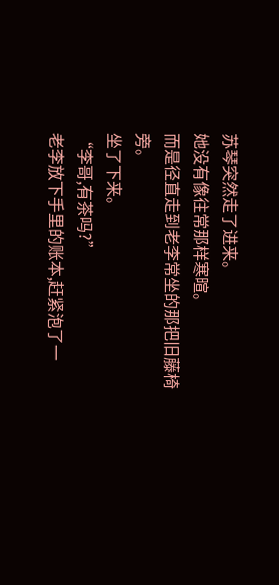苏琴突然走了进来。
她没有像往常那样寒暄。
而是径直走到老李常坐的那把旧藤椅旁。
坐了下来。
“李哥,有茶吗?”
老李放下手里的账本,赶紧泡了一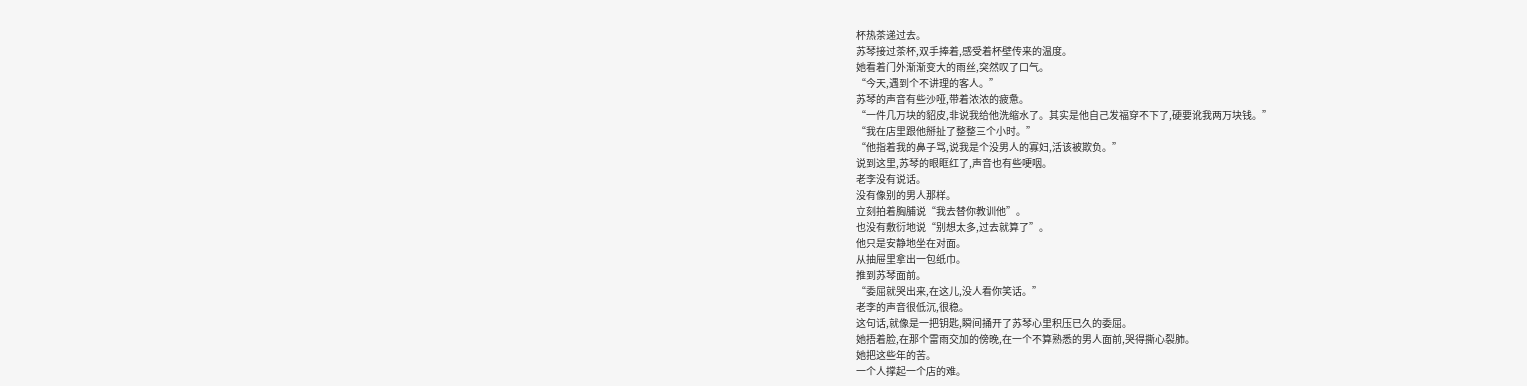杯热茶递过去。
苏琴接过茶杯,双手捧着,感受着杯壁传来的温度。
她看着门外渐渐变大的雨丝,突然叹了口气。
“今天,遇到个不讲理的客人。”
苏琴的声音有些沙哑,带着浓浓的疲惫。
“一件几万块的貂皮,非说我给他洗缩水了。其实是他自己发福穿不下了,硬要讹我两万块钱。”
“我在店里跟他掰扯了整整三个小时。”
“他指着我的鼻子骂,说我是个没男人的寡妇,活该被欺负。”
说到这里,苏琴的眼眶红了,声音也有些哽咽。
老李没有说话。
没有像别的男人那样。
立刻拍着胸脯说“我去替你教训他”。
也没有敷衍地说“别想太多,过去就算了”。
他只是安静地坐在对面。
从抽屉里拿出一包纸巾。
推到苏琴面前。
“委屈就哭出来,在这儿,没人看你笑话。”
老李的声音很低沉,很稳。
这句话,就像是一把钥匙,瞬间捅开了苏琴心里积压已久的委屈。
她捂着脸,在那个雷雨交加的傍晚,在一个不算熟悉的男人面前,哭得撕心裂肺。
她把这些年的苦。
一个人撑起一个店的难。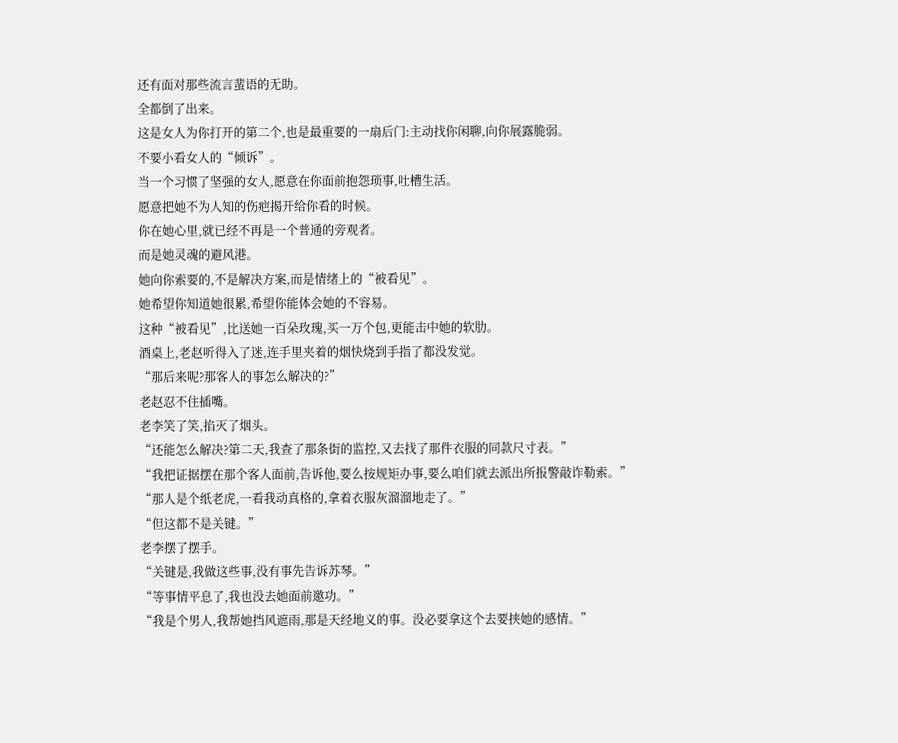还有面对那些流言蜚语的无助。
全都倒了出来。
这是女人为你打开的第二个,也是最重要的一扇后门:主动找你闲聊,向你展露脆弱。
不要小看女人的“倾诉”。
当一个习惯了坚强的女人,愿意在你面前抱怨琐事,吐槽生活。
愿意把她不为人知的伤疤揭开给你看的时候。
你在她心里,就已经不再是一个普通的旁观者。
而是她灵魂的避风港。
她向你索要的,不是解决方案,而是情绪上的“被看见”。
她希望你知道她很累,希望你能体会她的不容易。
这种“被看见”,比送她一百朵玫瑰,买一万个包,更能击中她的软肋。
酒桌上,老赵听得入了迷,连手里夹着的烟快烧到手指了都没发觉。
“那后来呢?那客人的事怎么解决的?”
老赵忍不住插嘴。
老李笑了笑,掐灭了烟头。
“还能怎么解决?第二天,我查了那条街的监控,又去找了那件衣服的同款尺寸表。”
“我把证据摆在那个客人面前,告诉他,要么按规矩办事,要么咱们就去派出所报警敲诈勒索。”
“那人是个纸老虎,一看我动真格的,拿着衣服灰溜溜地走了。”
“但这都不是关键。”
老李摆了摆手。
“关键是,我做这些事,没有事先告诉苏琴。”
“等事情平息了,我也没去她面前邀功。”
“我是个男人,我帮她挡风遮雨,那是天经地义的事。没必要拿这个去要挟她的感情。”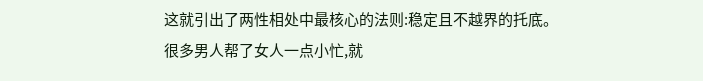这就引出了两性相处中最核心的法则:稳定且不越界的托底。
很多男人帮了女人一点小忙,就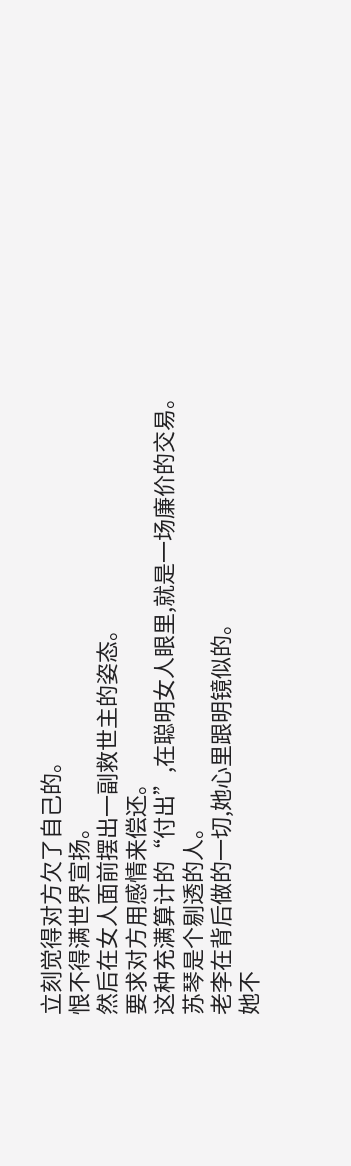立刻觉得对方欠了自己的。
恨不得满世界宣扬。
然后在女人面前摆出一副救世主的姿态。
要求对方用感情来偿还。
这种充满算计的“付出”,在聪明女人眼里,就是一场廉价的交易。
苏琴是个剔透的人。
老李在背后做的一切,她心里跟明镜似的。
她不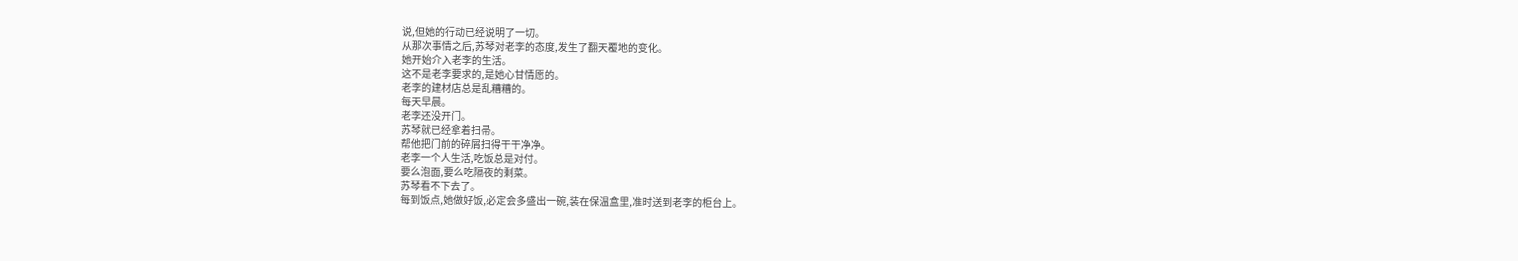说,但她的行动已经说明了一切。
从那次事情之后,苏琴对老李的态度,发生了翻天覆地的变化。
她开始介入老李的生活。
这不是老李要求的,是她心甘情愿的。
老李的建材店总是乱糟糟的。
每天早晨。
老李还没开门。
苏琴就已经拿着扫帚。
帮他把门前的碎屑扫得干干净净。
老李一个人生活,吃饭总是对付。
要么泡面,要么吃隔夜的剩菜。
苏琴看不下去了。
每到饭点,她做好饭,必定会多盛出一碗,装在保温盒里,准时送到老李的柜台上。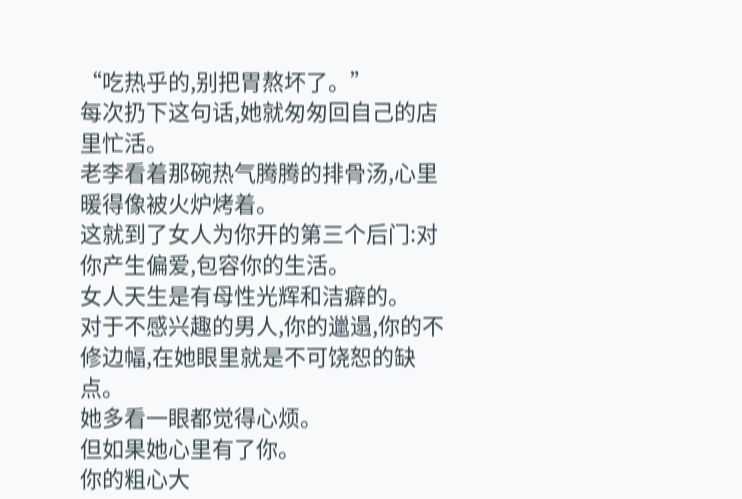“吃热乎的,别把胃熬坏了。”
每次扔下这句话,她就匆匆回自己的店里忙活。
老李看着那碗热气腾腾的排骨汤,心里暖得像被火炉烤着。
这就到了女人为你开的第三个后门:对你产生偏爱,包容你的生活。
女人天生是有母性光辉和洁癖的。
对于不感兴趣的男人,你的邋遢,你的不修边幅,在她眼里就是不可饶恕的缺点。
她多看一眼都觉得心烦。
但如果她心里有了你。
你的粗心大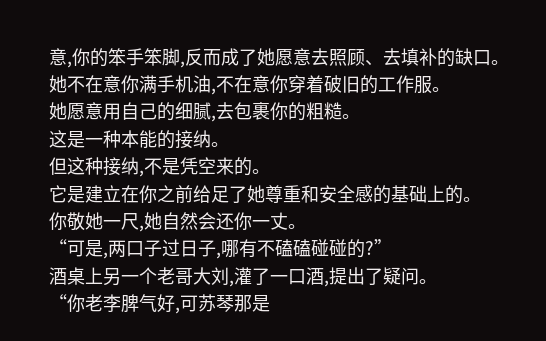意,你的笨手笨脚,反而成了她愿意去照顾、去填补的缺口。
她不在意你满手机油,不在意你穿着破旧的工作服。
她愿意用自己的细腻,去包裹你的粗糙。
这是一种本能的接纳。
但这种接纳,不是凭空来的。
它是建立在你之前给足了她尊重和安全感的基础上的。
你敬她一尺,她自然会还你一丈。
“可是,两口子过日子,哪有不磕磕碰碰的?”
酒桌上另一个老哥大刘,灌了一口酒,提出了疑问。
“你老李脾气好,可苏琴那是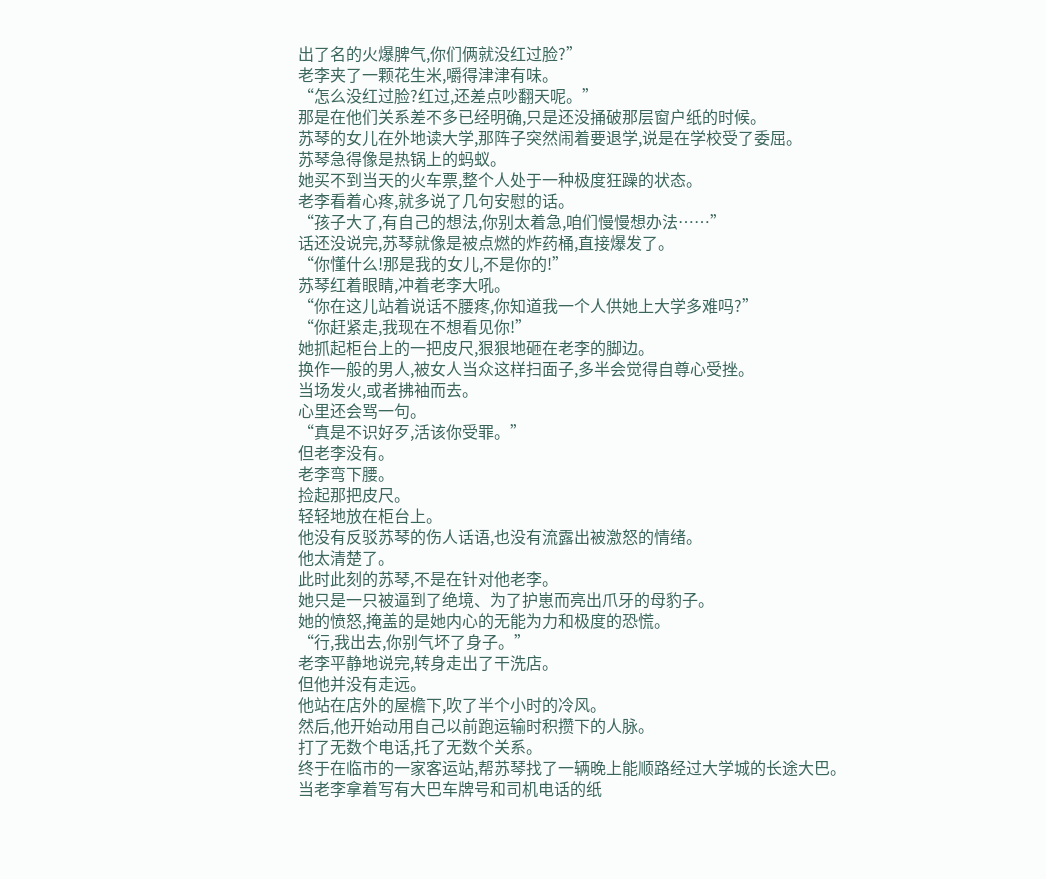出了名的火爆脾气,你们俩就没红过脸?”
老李夹了一颗花生米,嚼得津津有味。
“怎么没红过脸?红过,还差点吵翻天呢。”
那是在他们关系差不多已经明确,只是还没捅破那层窗户纸的时候。
苏琴的女儿在外地读大学,那阵子突然闹着要退学,说是在学校受了委屈。
苏琴急得像是热锅上的蚂蚁。
她买不到当天的火车票,整个人处于一种极度狂躁的状态。
老李看着心疼,就多说了几句安慰的话。
“孩子大了,有自己的想法,你别太着急,咱们慢慢想办法……”
话还没说完,苏琴就像是被点燃的炸药桶,直接爆发了。
“你懂什么!那是我的女儿,不是你的!”
苏琴红着眼睛,冲着老李大吼。
“你在这儿站着说话不腰疼,你知道我一个人供她上大学多难吗?”
“你赶紧走,我现在不想看见你!”
她抓起柜台上的一把皮尺,狠狠地砸在老李的脚边。
换作一般的男人,被女人当众这样扫面子,多半会觉得自尊心受挫。
当场发火,或者拂袖而去。
心里还会骂一句。
“真是不识好歹,活该你受罪。”
但老李没有。
老李弯下腰。
捡起那把皮尺。
轻轻地放在柜台上。
他没有反驳苏琴的伤人话语,也没有流露出被激怒的情绪。
他太清楚了。
此时此刻的苏琴,不是在针对他老李。
她只是一只被逼到了绝境、为了护崽而亮出爪牙的母豹子。
她的愤怒,掩盖的是她内心的无能为力和极度的恐慌。
“行,我出去,你别气坏了身子。”
老李平静地说完,转身走出了干洗店。
但他并没有走远。
他站在店外的屋檐下,吹了半个小时的冷风。
然后,他开始动用自己以前跑运输时积攒下的人脉。
打了无数个电话,托了无数个关系。
终于在临市的一家客运站,帮苏琴找了一辆晚上能顺路经过大学城的长途大巴。
当老李拿着写有大巴车牌号和司机电话的纸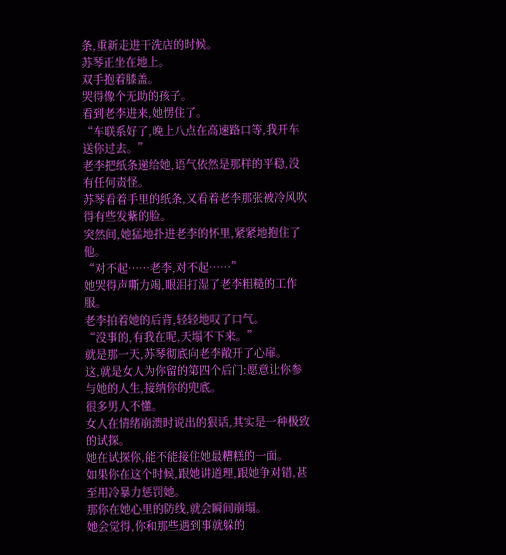条,重新走进干洗店的时候。
苏琴正坐在地上。
双手抱着膝盖。
哭得像个无助的孩子。
看到老李进来,她愣住了。
“车联系好了,晚上八点在高速路口等,我开车送你过去。”
老李把纸条递给她,语气依然是那样的平稳,没有任何责怪。
苏琴看着手里的纸条,又看着老李那张被冷风吹得有些发紫的脸。
突然间,她猛地扑进老李的怀里,紧紧地抱住了他。
“对不起……老李,对不起……”
她哭得声嘶力竭,眼泪打湿了老李粗糙的工作服。
老李拍着她的后背,轻轻地叹了口气。
“没事的,有我在呢,天塌不下来。”
就是那一天,苏琴彻底向老李敞开了心扉。
这,就是女人为你留的第四个后门:愿意让你参与她的人生,接纳你的兜底。
很多男人不懂。
女人在情绪崩溃时说出的狠话,其实是一种极致的试探。
她在试探你,能不能接住她最糟糕的一面。
如果你在这个时候,跟她讲道理,跟她争对错,甚至用冷暴力惩罚她。
那你在她心里的防线,就会瞬间崩塌。
她会觉得,你和那些遇到事就躲的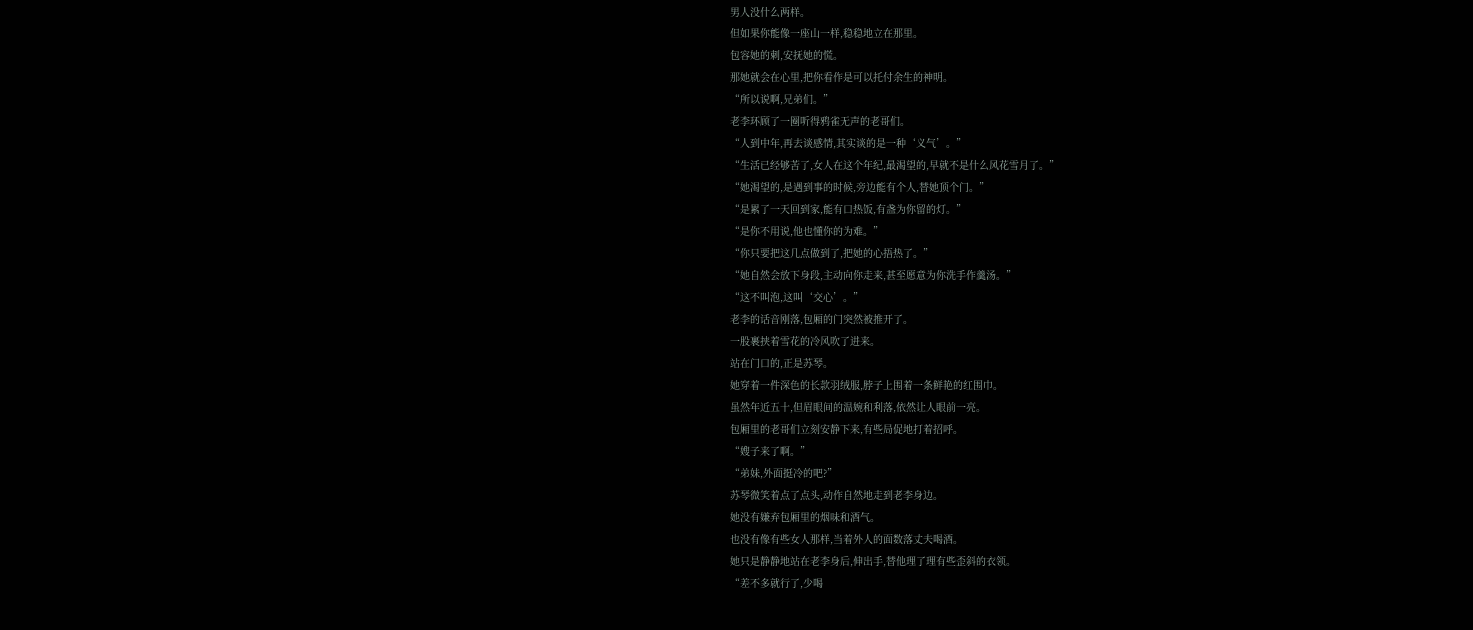男人没什么两样。
但如果你能像一座山一样,稳稳地立在那里。
包容她的刺,安抚她的慌。
那她就会在心里,把你看作是可以托付余生的神明。
“所以说啊,兄弟们。”
老李环顾了一圈听得鸦雀无声的老哥们。
“人到中年,再去谈感情,其实谈的是一种‘义气’。”
“生活已经够苦了,女人在这个年纪,最渴望的,早就不是什么风花雪月了。”
“她渴望的,是遇到事的时候,旁边能有个人,替她顶个门。”
“是累了一天回到家,能有口热饭,有盏为你留的灯。”
“是你不用说,他也懂你的为难。”
“你只要把这几点做到了,把她的心捂热了。”
“她自然会放下身段,主动向你走来,甚至愿意为你洗手作羹汤。”
“这不叫泡,这叫‘交心’。”
老李的话音刚落,包厢的门突然被推开了。
一股裹挟着雪花的冷风吹了进来。
站在门口的,正是苏琴。
她穿着一件深色的长款羽绒服,脖子上围着一条鲜艳的红围巾。
虽然年近五十,但眉眼间的温婉和利落,依然让人眼前一亮。
包厢里的老哥们立刻安静下来,有些局促地打着招呼。
“嫂子来了啊。”
“弟妹,外面挺冷的吧?”
苏琴微笑着点了点头,动作自然地走到老李身边。
她没有嫌弃包厢里的烟味和酒气。
也没有像有些女人那样,当着外人的面数落丈夫喝酒。
她只是静静地站在老李身后,伸出手,替他理了理有些歪斜的衣领。
“差不多就行了,少喝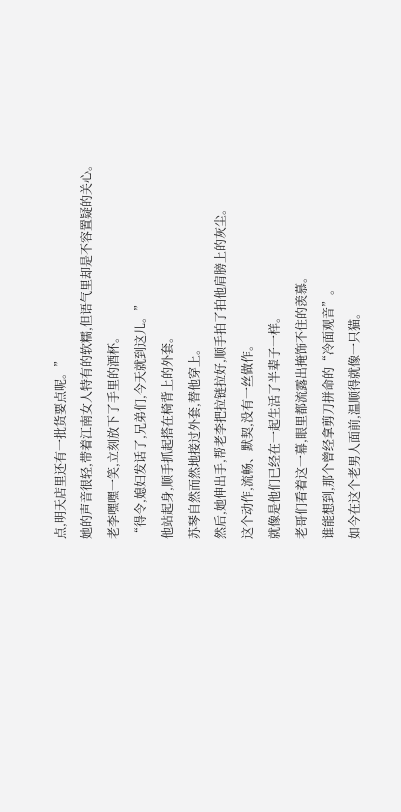点,明天店里还有一批货要点呢。”
她的声音很轻,带着江南女人特有的软糯,但语气里却是不容置疑的关心。
老李嘿嘿一笑,立刻放下了手里的酒杯。
“得令,媳妇发话了,兄弟们,今天就到这儿。”
他站起身,顺手抓起搭在椅背上的外套。
苏琴自然而然地接过外套,替他穿上。
然后,她伸出手,帮老李把拉链拉好,顺手拍了拍他肩膀上的灰尘。
这个动作,流畅、默契,没有一丝做作。
就像是他们已经在一起生活了半辈子一样。
老哥们看着这一幕,眼里都流露出掩饰不住的羡慕。
谁能想到,那个曾经拿剪刀拼命的“冷面观音”。
如今在这个老男人面前,温顺得就像一只猫。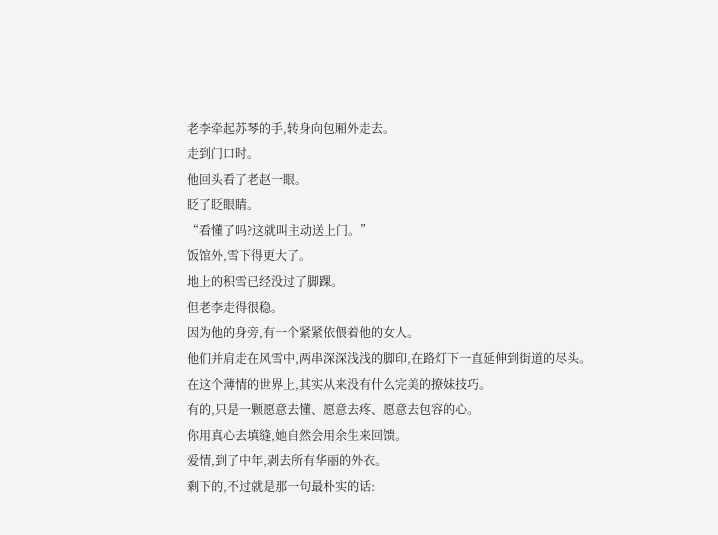老李牵起苏琴的手,转身向包厢外走去。
走到门口时。
他回头看了老赵一眼。
眨了眨眼睛。
“看懂了吗?这就叫主动送上门。”
饭馆外,雪下得更大了。
地上的积雪已经没过了脚踝。
但老李走得很稳。
因为他的身旁,有一个紧紧依偎着他的女人。
他们并肩走在风雪中,两串深深浅浅的脚印,在路灯下一直延伸到街道的尽头。
在这个薄情的世界上,其实从来没有什么完美的撩妹技巧。
有的,只是一颗愿意去懂、愿意去疼、愿意去包容的心。
你用真心去填缝,她自然会用余生来回馈。
爱情,到了中年,剥去所有华丽的外衣。
剩下的,不过就是那一句最朴实的话: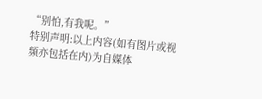“别怕,有我呢。”
特别声明:以上内容(如有图片或视频亦包括在内)为自媒体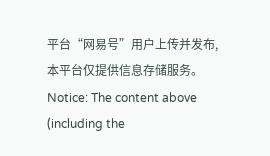平台“网易号”用户上传并发布,本平台仅提供信息存储服务。
Notice: The content above (including the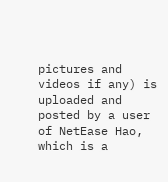pictures and videos if any) is uploaded and posted by a user of NetEase Hao, which is a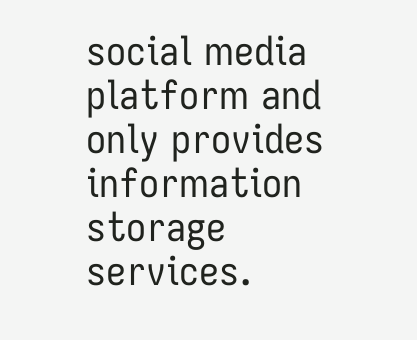social media platform and only provides information storage services.